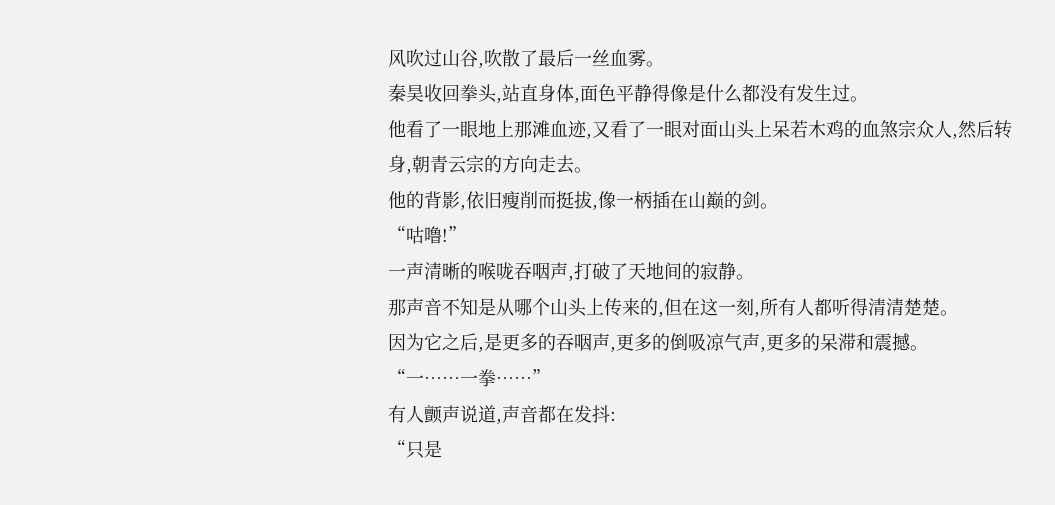风吹过山谷,吹散了最后一丝血雾。
秦昊收回拳头,站直身体,面色平静得像是什么都没有发生过。
他看了一眼地上那滩血迹,又看了一眼对面山头上呆若木鸡的血煞宗众人,然后转身,朝青云宗的方向走去。
他的背影,依旧瘦削而挺拔,像一柄插在山巅的剑。
“咕噜!”
一声清晰的喉咙吞咽声,打破了天地间的寂静。
那声音不知是从哪个山头上传来的,但在这一刻,所有人都听得清清楚楚。
因为它之后,是更多的吞咽声,更多的倒吸凉气声,更多的呆滞和震撼。
“一……一拳……”
有人颤声说道,声音都在发抖:
“只是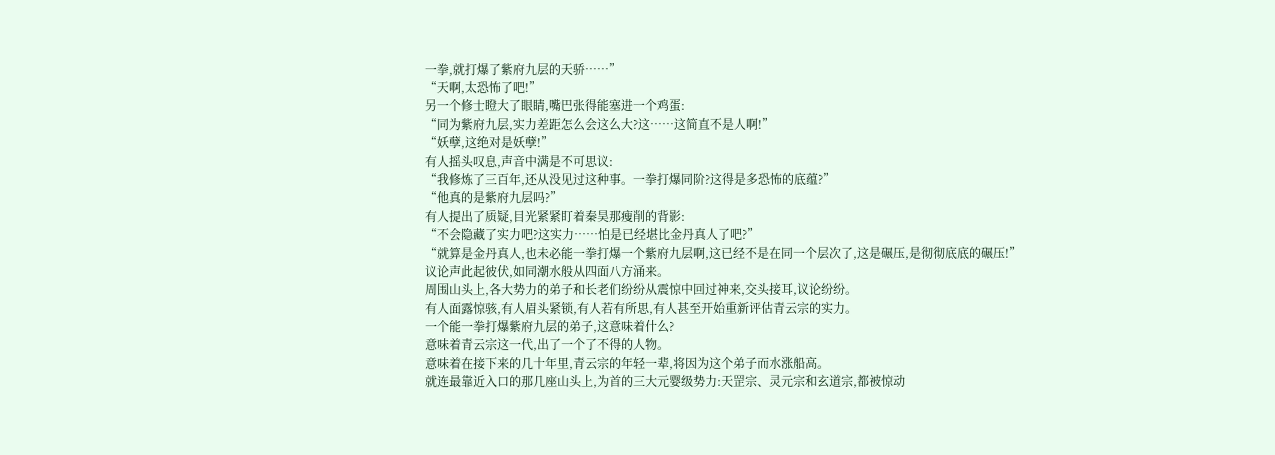一拳,就打爆了紫府九层的天骄……”
“天啊,太恐怖了吧!”
另一个修士瞪大了眼睛,嘴巴张得能塞进一个鸡蛋:
“同为紫府九层,实力差距怎么会这么大?这……这简直不是人啊!”
“妖孽,这绝对是妖孽!”
有人摇头叹息,声音中满是不可思议:
“我修炼了三百年,还从没见过这种事。一拳打爆同阶?这得是多恐怖的底蕴?”
“他真的是紫府九层吗?”
有人提出了质疑,目光紧紧盯着秦昊那瘦削的背影:
“不会隐藏了实力吧?这实力……怕是已经堪比金丹真人了吧?”
“就算是金丹真人,也未必能一拳打爆一个紫府九层啊,这已经不是在同一个层次了,这是碾压,是彻彻底底的碾压!”
议论声此起彼伏,如同潮水般从四面八方涌来。
周围山头上,各大势力的弟子和长老们纷纷从震惊中回过神来,交头接耳,议论纷纷。
有人面露惊骇,有人眉头紧锁,有人若有所思,有人甚至开始重新评估青云宗的实力。
一个能一拳打爆紫府九层的弟子,这意味着什么?
意味着青云宗这一代,出了一个了不得的人物。
意味着在接下来的几十年里,青云宗的年轻一辈,将因为这个弟子而水涨船高。
就连最靠近入口的那几座山头上,为首的三大元婴级势力:天罡宗、灵元宗和玄道宗,都被惊动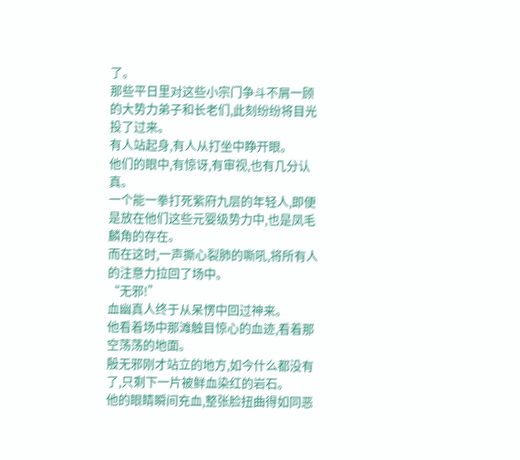了。
那些平日里对这些小宗门争斗不屑一顾的大势力弟子和长老们,此刻纷纷将目光投了过来。
有人站起身,有人从打坐中睁开眼。
他们的眼中,有惊讶,有审视,也有几分认真。
一个能一拳打死紫府九层的年轻人,即便是放在他们这些元婴级势力中,也是凤毛麟角的存在。
而在这时,一声撕心裂肺的嘶吼,将所有人的注意力拉回了场中。
“无邪!”
血幽真人终于从呆愣中回过神来。
他看着场中那滩触目惊心的血迹,看着那空荡荡的地面。
殷无邪刚才站立的地方,如今什么都没有了,只剩下一片被鲜血染红的岩石。
他的眼睛瞬间充血,整张脸扭曲得如同恶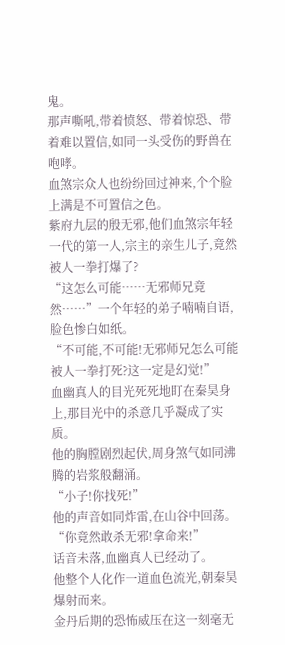鬼。
那声嘶吼,带着愤怒、带着惊恐、带着难以置信,如同一头受伤的野兽在咆哮。
血煞宗众人也纷纷回过神来,个个脸上满是不可置信之色。
紫府九层的殷无邪,他们血煞宗年轻一代的第一人,宗主的亲生儿子,竟然被人一拳打爆了?
“这怎么可能……无邪师兄竟然……”一个年轻的弟子喃喃自语,脸色惨白如纸。
“不可能,不可能!无邪师兄怎么可能被人一拳打死?这一定是幻觉!”
血幽真人的目光死死地盯在秦昊身上,那目光中的杀意几乎凝成了实质。
他的胸膛剧烈起伏,周身煞气如同沸腾的岩浆般翻涌。
“小子!你找死!”
他的声音如同炸雷,在山谷中回荡。
“你竟然敢杀无邪!拿命来!”
话音未落,血幽真人已经动了。
他整个人化作一道血色流光,朝秦昊爆射而来。
金丹后期的恐怖威压在这一刻毫无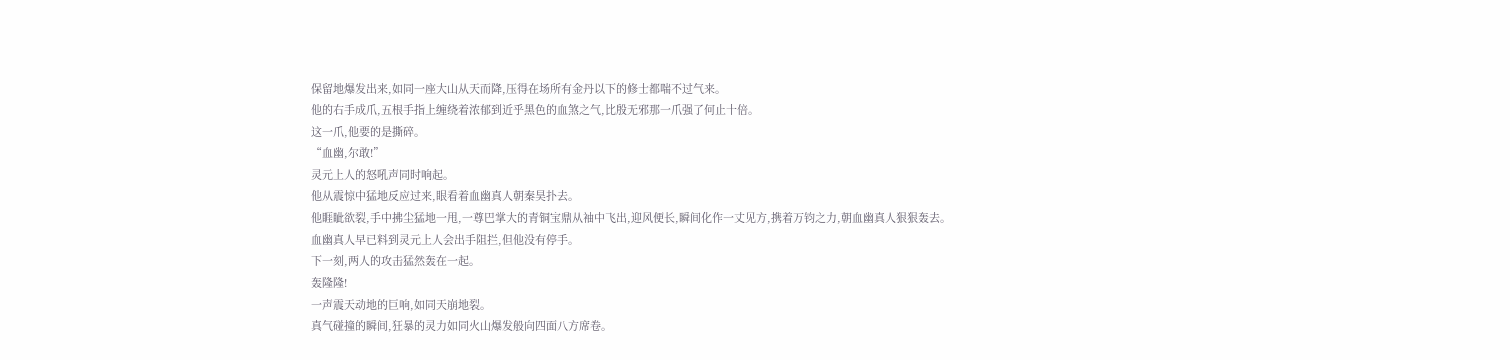保留地爆发出来,如同一座大山从天而降,压得在场所有金丹以下的修士都喘不过气来。
他的右手成爪,五根手指上缠绕着浓郁到近乎黑色的血煞之气,比殷无邪那一爪强了何止十倍。
这一爪,他要的是撕碎。
“血幽,尔敢!”
灵元上人的怒吼声同时响起。
他从震惊中猛地反应过来,眼看着血幽真人朝秦昊扑去。
他睚眦欲裂,手中拂尘猛地一甩,一尊巴掌大的青铜宝鼎从袖中飞出,迎风便长,瞬间化作一丈见方,携着万钧之力,朝血幽真人狠狠轰去。
血幽真人早已料到灵元上人会出手阻拦,但他没有停手。
下一刻,两人的攻击猛然轰在一起。
轰隆隆!
一声震天动地的巨响,如同天崩地裂。
真气碰撞的瞬间,狂暴的灵力如同火山爆发般向四面八方席卷。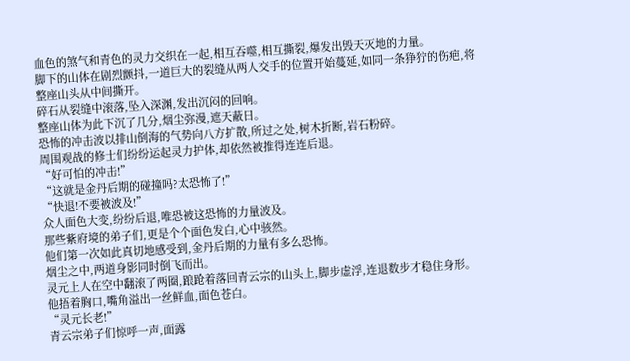血色的煞气和青色的灵力交织在一起,相互吞噬,相互撕裂,爆发出毁天灭地的力量。
脚下的山体在剧烈颤抖,一道巨大的裂缝从两人交手的位置开始蔓延,如同一条狰狞的伤疤,将整座山头从中间撕开。
碎石从裂缝中滚落,坠入深渊,发出沉闷的回响。
整座山体为此下沉了几分,烟尘弥漫,遮天蔽日。
恐怖的冲击波以排山倒海的气势向八方扩散,所过之处,树木折断,岩石粉碎。
周围观战的修士们纷纷运起灵力护体,却依然被推得连连后退。
“好可怕的冲击!”
“这就是金丹后期的碰撞吗?太恐怖了!”
“快退!不要被波及!”
众人面色大变,纷纷后退,唯恐被这恐怖的力量波及。
那些紫府境的弟子们,更是个个面色发白,心中骇然。
他们第一次如此真切地感受到,金丹后期的力量有多么恐怖。
烟尘之中,两道身影同时倒飞而出。
灵元上人在空中翻滚了两圈,踉跄着落回青云宗的山头上,脚步虚浮,连退数步才稳住身形。
他捂着胸口,嘴角溢出一丝鲜血,面色苍白。
“灵元长老!”
青云宗弟子们惊呼一声,面露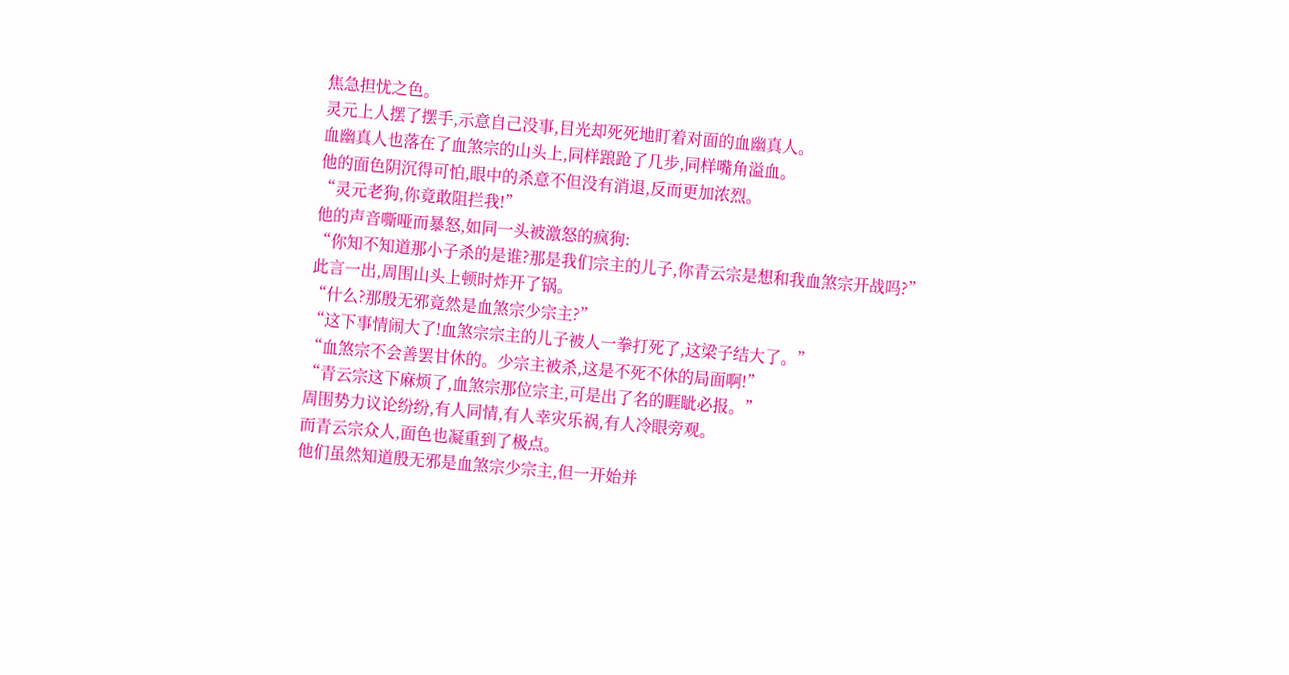焦急担忧之色。
灵元上人摆了摆手,示意自己没事,目光却死死地盯着对面的血幽真人。
血幽真人也落在了血煞宗的山头上,同样踉跄了几步,同样嘴角溢血。
他的面色阴沉得可怕,眼中的杀意不但没有消退,反而更加浓烈。
“灵元老狗,你竟敢阻拦我!”
他的声音嘶哑而暴怒,如同一头被激怒的疯狗:
“你知不知道那小子杀的是谁?那是我们宗主的儿子,你青云宗是想和我血煞宗开战吗?”
此言一出,周围山头上顿时炸开了锅。
“什么?那殷无邪竟然是血煞宗少宗主?”
“这下事情闹大了!血煞宗宗主的儿子被人一拳打死了,这梁子结大了。”
“血煞宗不会善罢甘休的。少宗主被杀,这是不死不休的局面啊!”
“青云宗这下麻烦了,血煞宗那位宗主,可是出了名的睚眦必报。”
周围势力议论纷纷,有人同情,有人幸灾乐祸,有人冷眼旁观。
而青云宗众人,面色也凝重到了极点。
他们虽然知道殷无邪是血煞宗少宗主,但一开始并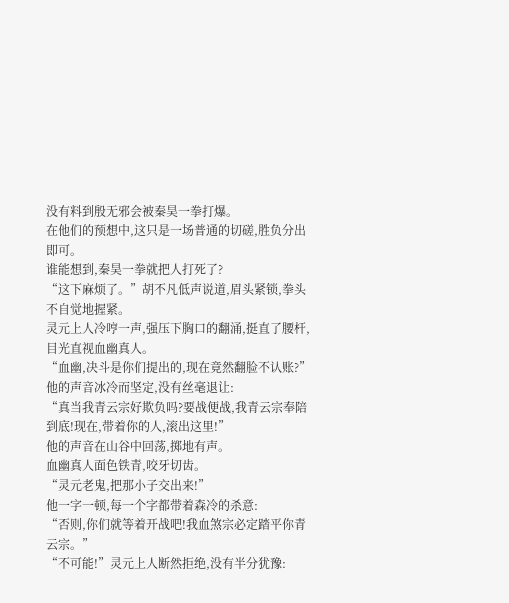没有料到殷无邪会被秦昊一拳打爆。
在他们的预想中,这只是一场普通的切磋,胜负分出即可。
谁能想到,秦昊一拳就把人打死了?
“这下麻烦了。”胡不凡低声说道,眉头紧锁,拳头不自觉地握紧。
灵元上人冷哼一声,强压下胸口的翻涌,挺直了腰杆,目光直视血幽真人。
“血幽,决斗是你们提出的,现在竟然翻脸不认账?”
他的声音冰冷而坚定,没有丝毫退让:
“真当我青云宗好欺负吗?要战便战,我青云宗奉陪到底!现在,带着你的人,滚出这里!”
他的声音在山谷中回荡,掷地有声。
血幽真人面色铁青,咬牙切齿。
“灵元老鬼,把那小子交出来!”
他一字一顿,每一个字都带着森冷的杀意:
“否则,你们就等着开战吧!我血煞宗必定踏平你青云宗。”
“不可能!”灵元上人断然拒绝,没有半分犹豫: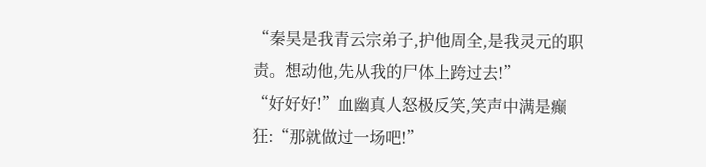“秦昊是我青云宗弟子,护他周全,是我灵元的职责。想动他,先从我的尸体上跨过去!”
“好好好!”血幽真人怒极反笑,笑声中满是癫狂:“那就做过一场吧!”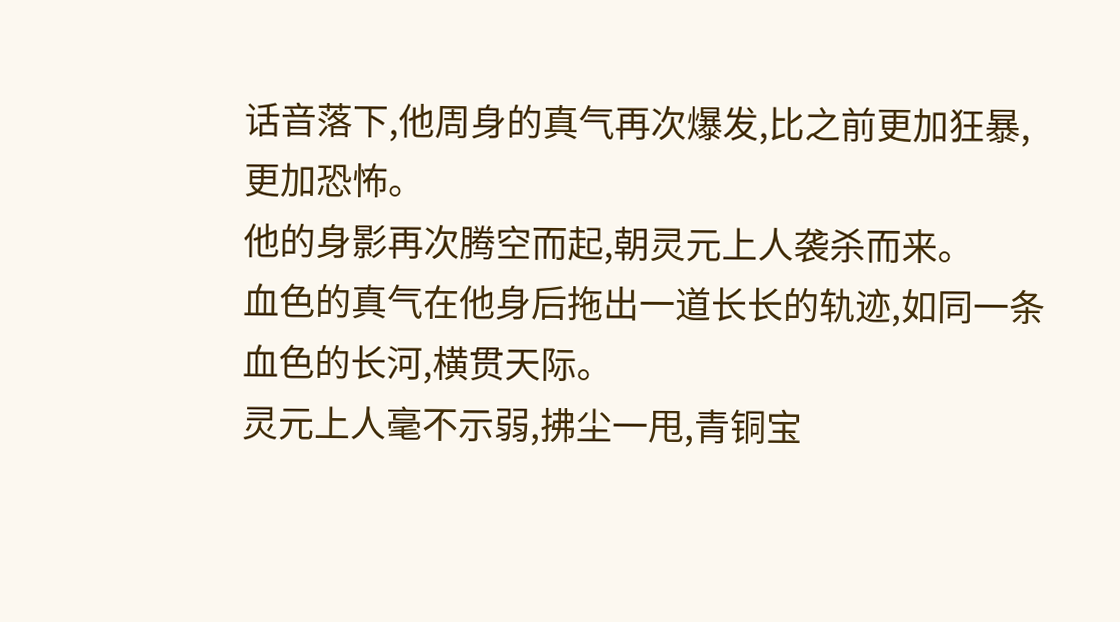话音落下,他周身的真气再次爆发,比之前更加狂暴,更加恐怖。
他的身影再次腾空而起,朝灵元上人袭杀而来。
血色的真气在他身后拖出一道长长的轨迹,如同一条血色的长河,横贯天际。
灵元上人毫不示弱,拂尘一甩,青铜宝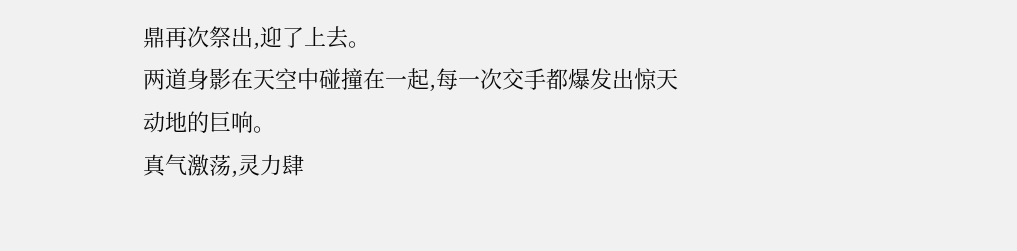鼎再次祭出,迎了上去。
两道身影在天空中碰撞在一起,每一次交手都爆发出惊天动地的巨响。
真气激荡,灵力肆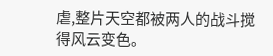虐,整片天空都被两人的战斗搅得风云变色。